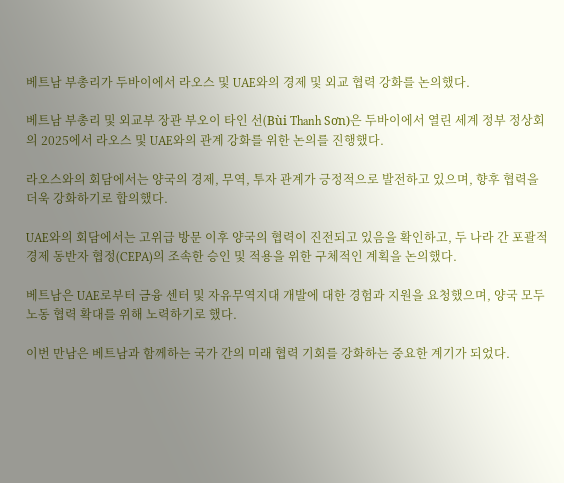베트남 부총리가 두바이에서 라오스 및 UAE와의 경제 및 외교 협력 강화를 논의했다.

베트남 부총리 및 외교부 장관 부오이 타인 선(Bùi Thanh Sơn)은 두바이에서 열린 세계 정부 정상회의 2025에서 라오스 및 UAE와의 관계 강화를 위한 논의를 진행했다.

라오스와의 회담에서는 양국의 경제, 무역, 투자 관계가 긍정적으로 발전하고 있으며, 향후 협력을 더욱 강화하기로 합의했다.

UAE와의 회담에서는 고위급 방문 이후 양국의 협력이 진전되고 있음을 확인하고, 두 나라 간 포괄적 경제 동반자 협정(CEPA)의 조속한 승인 및 적용을 위한 구체적인 계획을 논의했다.

베트남은 UAE로부터 금융 센터 및 자유무역지대 개발에 대한 경험과 지원을 요청했으며, 양국 모두 노동 협력 확대를 위해 노력하기로 했다.

이번 만남은 베트남과 함께하는 국가 간의 미래 협력 기회를 강화하는 중요한 계기가 되었다.